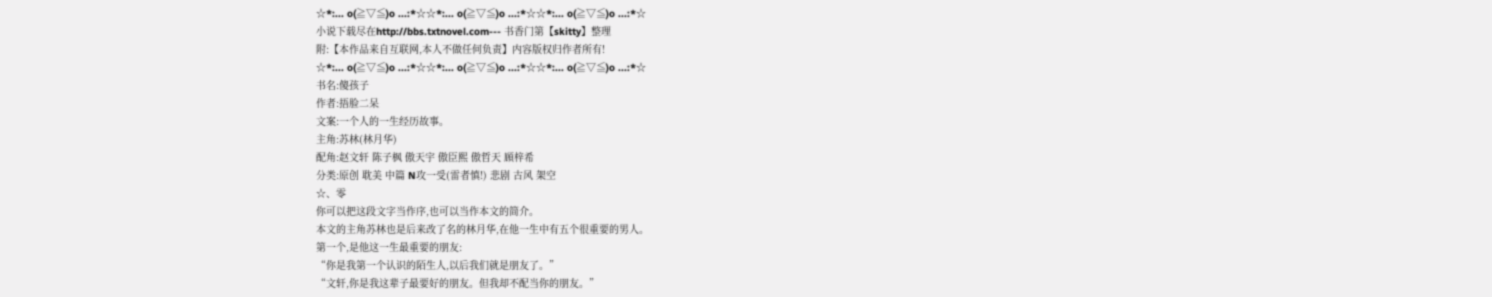☆*:... o(≧▽≦)o ...:*☆☆*:... o(≧▽≦)o ...:*☆☆*:... o(≧▽≦)o ...:*☆
小说下载尽在http://bbs.txtnovel.com--- 书香门第【skitty】整理
附:【本作品来自互联网,本人不做任何负责】内容版权归作者所有!
☆*:... o(≧▽≦)o ...:*☆☆*:... o(≧▽≦)o ...:*☆☆*:... o(≧▽≦)o ...:*☆
书名:傻孩子
作者:捂脸二呆
文案:一个人的一生经历故事。
主角:苏林(林月华)
配角:赵文轩 陈子枫 傲天宇 傲臣熙 傲哲天 頋梓希
分类:原创 耽美 中篇 N攻一受(雷者慎!) 悲剧 古风 架空
☆、零
你可以把这段文字当作序,也可以当作本文的简介。
本文的主角苏林也是后来改了名的林月华,在他一生中有五个很重要的男人。
第一个,是他这一生最重要的朋友:
“你是我第一个认识的陌生人,以后我们就是朋友了。”
“文轩,你是我这辈子最要好的朋友。但我却不配当你的朋友。”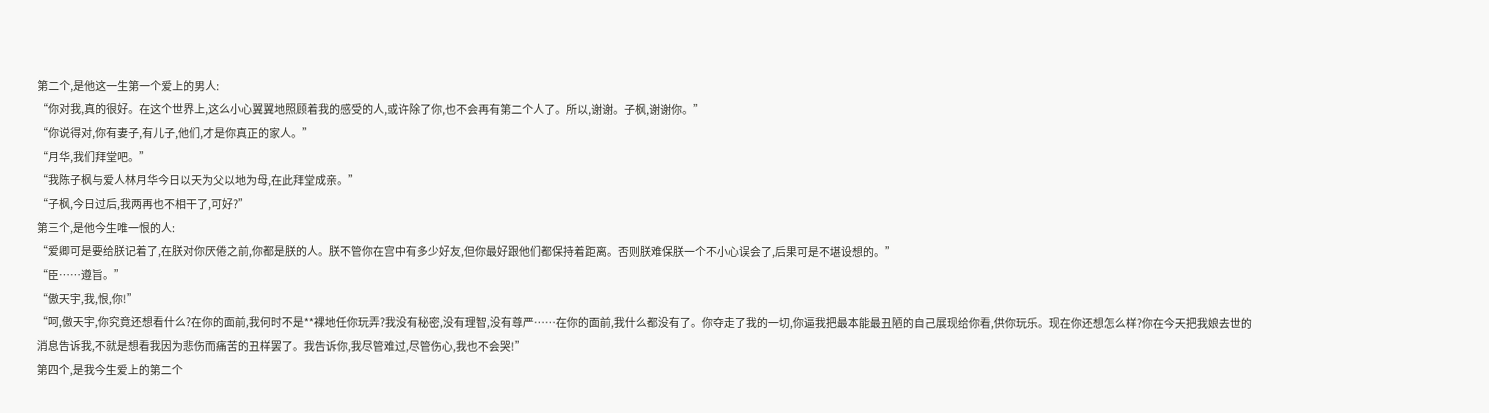第二个,是他这一生第一个爱上的男人:
“你对我,真的很好。在这个世界上,这么小心翼翼地照顾着我的感受的人,或许除了你,也不会再有第二个人了。所以,谢谢。子枫,谢谢你。”
“你说得对,你有妻子,有儿子,他们,才是你真正的家人。”
“月华,我们拜堂吧。”
“我陈子枫与爱人林月华今日以天为父以地为母,在此拜堂成亲。”
“子枫,今日过后,我两再也不相干了,可好?”
第三个,是他今生唯一恨的人:
“爱卿可是要给朕记着了,在朕对你厌倦之前,你都是朕的人。朕不管你在宫中有多少好友,但你最好跟他们都保持着距离。否则朕难保朕一个不小心误会了,后果可是不堪设想的。”
“臣……遵旨。”
“傲天宇,我,恨,你!”
“呵,傲天宇,你究竟还想看什么?在你的面前,我何时不是**裸地任你玩弄?我没有秘密,没有理智,没有尊严……在你的面前,我什么都没有了。你夺走了我的一切,你逼我把最本能最丑陋的自己展现给你看,供你玩乐。现在你还想怎么样?你在今天把我娘去世的消息告诉我,不就是想看我因为悲伤而痛苦的丑样罢了。我告诉你,我尽管难过,尽管伤心,我也不会哭!”
第四个,是我今生爱上的第二个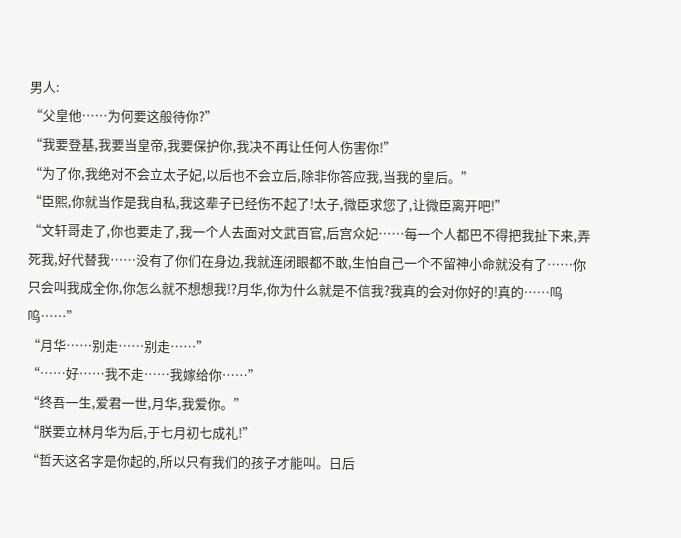男人:
“父皇他……为何要这般待你?”
“我要登基,我要当皇帝,我要保护你,我决不再让任何人伤害你!”
“为了你,我绝对不会立太子妃,以后也不会立后,除非你答应我,当我的皇后。”
“臣熙,你就当作是我自私,我这辈子已经伤不起了!太子,微臣求您了,让微臣离开吧!”
“文轩哥走了,你也要走了,我一个人去面对文武百官,后宫众妃……每一个人都巴不得把我扯下来,弄死我,好代替我……没有了你们在身边,我就连闭眼都不敢,生怕自己一个不留神小命就没有了……你只会叫我成全你,你怎么就不想想我!?月华,你为什么就是不信我?我真的会对你好的!真的……呜呜……”
“月华……别走……别走……”
“……好……我不走……我嫁给你……”
“终吾一生,爱君一世,月华,我爱你。”
“朕要立林月华为后,于七月初七成礼!”
“哲天这名字是你起的,所以只有我们的孩子才能叫。日后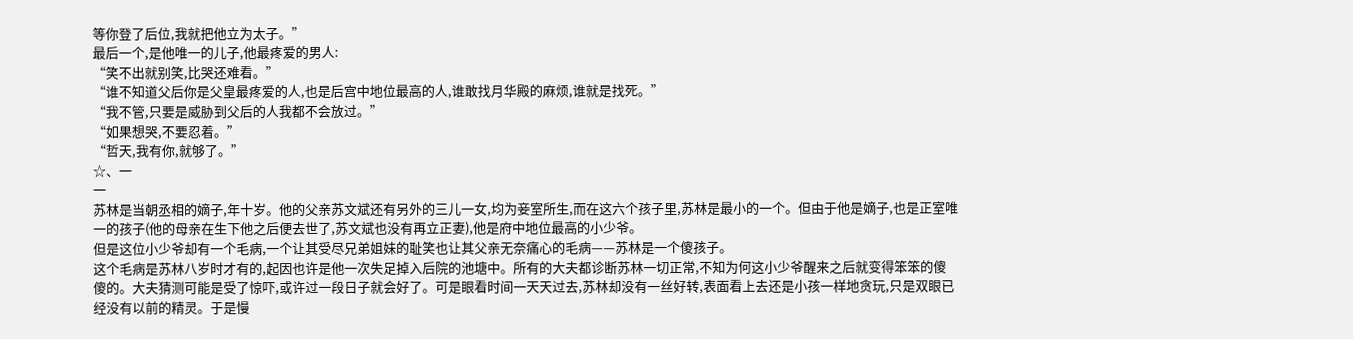等你登了后位,我就把他立为太子。”
最后一个,是他唯一的儿子,他最疼爱的男人:
“笑不出就别笑,比哭还难看。”
“谁不知道父后你是父皇最疼爱的人,也是后宫中地位最高的人,谁敢找月华殿的麻烦,谁就是找死。”
“我不管,只要是威胁到父后的人我都不会放过。”
“如果想哭,不要忍着。”
“哲天,我有你,就够了。”
☆、一
一
苏林是当朝丞相的嫡子,年十岁。他的父亲苏文斌还有另外的三儿一女,均为妾室所生,而在这六个孩子里,苏林是最小的一个。但由于他是嫡子,也是正室唯一的孩子(他的母亲在生下他之后便去世了,苏文斌也没有再立正妻),他是府中地位最高的小少爷。
但是这位小少爷却有一个毛病,一个让其受尽兄弟姐妹的耻笑也让其父亲无奈痛心的毛病——苏林是一个傻孩子。
这个毛病是苏林八岁时才有的,起因也许是他一次失足掉入后院的池塘中。所有的大夫都诊断苏林一切正常,不知为何这小少爷醒来之后就变得笨笨的傻傻的。大夫猜测可能是受了惊吓,或许过一段日子就会好了。可是眼看时间一天天过去,苏林却没有一丝好转,表面看上去还是小孩一样地贪玩,只是双眼已经没有以前的精灵。于是慢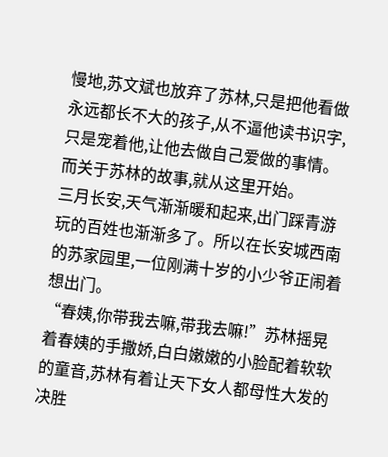慢地,苏文斌也放弃了苏林,只是把他看做永远都长不大的孩子,从不逼他读书识字,只是宠着他,让他去做自己爱做的事情。
而关于苏林的故事,就从这里开始。
三月长安,天气渐渐暖和起来,出门踩青游玩的百姓也渐渐多了。所以在长安城西南的苏家园里,一位刚满十岁的小少爷正闹着想出门。
“春姨,你带我去嘛,带我去嘛!”苏林摇晃着春姨的手撒娇,白白嫩嫩的小脸配着软软的童音,苏林有着让天下女人都母性大发的决胜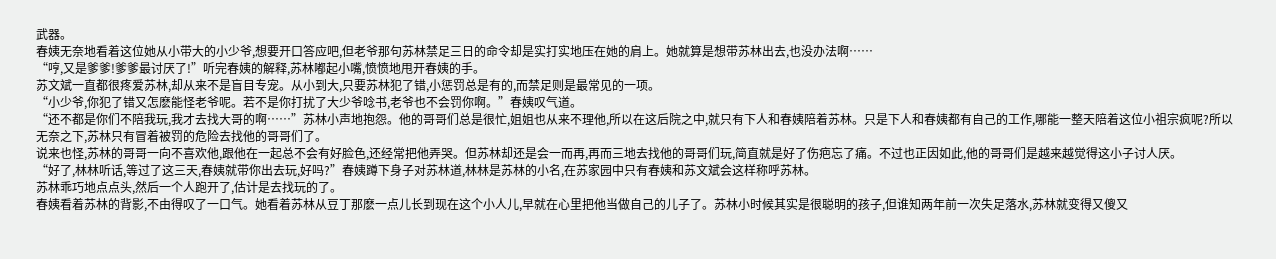武器。
春姨无奈地看着这位她从小带大的小少爷,想要开口答应吧,但老爷那句苏林禁足三日的命令却是实打实地压在她的肩上。她就算是想带苏林出去,也没办法啊……
“哼,又是爹爹!爹爹最讨厌了!”听完春姨的解释,苏林嘟起小嘴,愤愤地甩开春姨的手。
苏文斌一直都很疼爱苏林,却从来不是盲目专宠。从小到大,只要苏林犯了错,小惩罚总是有的,而禁足则是最常见的一项。
“小少爷,你犯了错又怎麽能怪老爷呢。若不是你打扰了大少爷唸书,老爷也不会罚你啊。”春姨叹气道。
“还不都是你们不陪我玩,我才去找大哥的啊……”苏林小声地抱怨。他的哥哥们总是很忙,姐姐也从来不理他,所以在这后院之中,就只有下人和春姨陪着苏林。只是下人和春姨都有自己的工作,哪能一整天陪着这位小祖宗疯呢?所以无奈之下,苏林只有冒着被罚的危险去找他的哥哥们了。
说来也怪,苏林的哥哥一向不喜欢他,跟他在一起总不会有好脸色,还经常把他弄哭。但苏林却还是会一而再,再而三地去找他的哥哥们玩,简直就是好了伤疤忘了痛。不过也正因如此,他的哥哥们是越来越觉得这小子讨人厌。
“好了,林林听话,等过了这三天,春姨就带你出去玩,好吗?”春姨蹲下身子对苏林道,林林是苏林的小名,在苏家园中只有春姨和苏文斌会这样称呼苏林。
苏林乖巧地点点头,然后一个人跑开了,估计是去找玩的了。
春姨看着苏林的背影,不由得叹了一口气。她看着苏林从豆丁那麽一点儿长到现在这个小人儿,早就在心里把他当做自己的儿子了。苏林小时候其实是很聪明的孩子,但谁知两年前一次失足落水,苏林就变得又傻又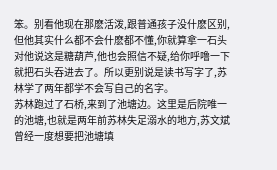笨。别看他现在那麽活泼,跟普通孩子没什麽区别,但他其实什么都不会什麽都不懂,你就算拿一石头对他说这是糖葫芦,他也会照信不疑,给你呼噜一下就把石头吞进去了。所以更别说是读书写字了,苏林学了两年都学不会写自己的名字。
苏林跑过了石桥,来到了池塘边。这里是后院唯一的池塘,也就是两年前苏林失足溺水的地方,苏文斌曾经一度想要把池塘填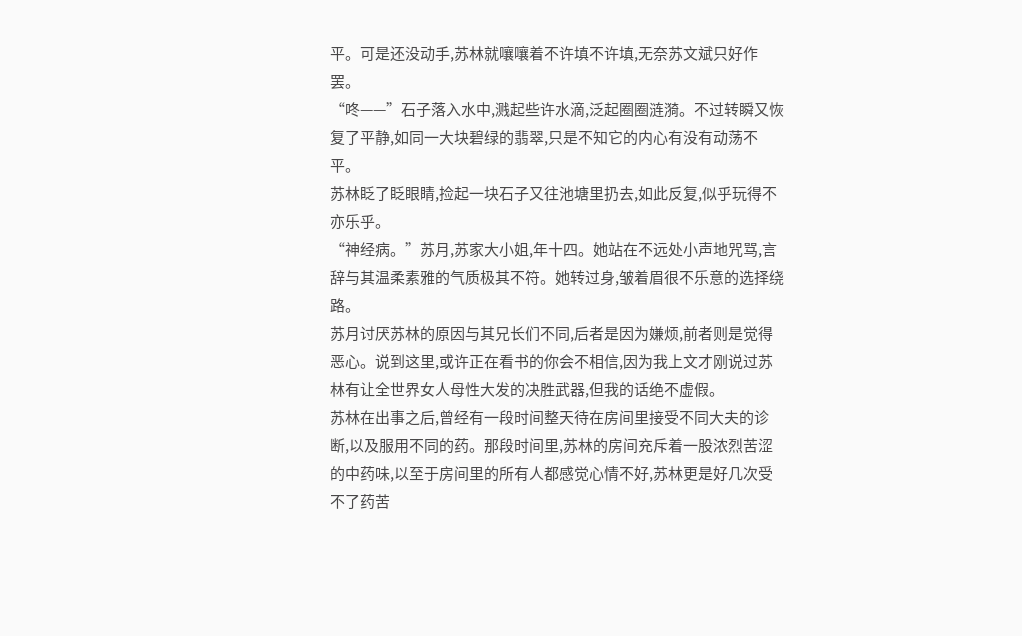平。可是还没动手,苏林就嚷嚷着不许填不许填,无奈苏文斌只好作罢。
“咚——”石子落入水中,溅起些许水滴,泛起圈圈涟漪。不过转瞬又恢复了平静,如同一大块碧绿的翡翠,只是不知它的内心有没有动荡不平。
苏林眨了眨眼睛,捡起一块石子又往池塘里扔去,如此反复,似乎玩得不亦乐乎。
“神经病。”苏月,苏家大小姐,年十四。她站在不远处小声地咒骂,言辞与其温柔素雅的气质极其不符。她转过身,皱着眉很不乐意的选择绕路。
苏月讨厌苏林的原因与其兄长们不同,后者是因为嫌烦,前者则是觉得恶心。说到这里,或许正在看书的你会不相信,因为我上文才刚说过苏林有让全世界女人母性大发的决胜武器,但我的话绝不虚假。
苏林在出事之后,曾经有一段时间整天待在房间里接受不同大夫的诊断,以及服用不同的药。那段时间里,苏林的房间充斥着一股浓烈苦涩的中药味,以至于房间里的所有人都感觉心情不好,苏林更是好几次受不了药苦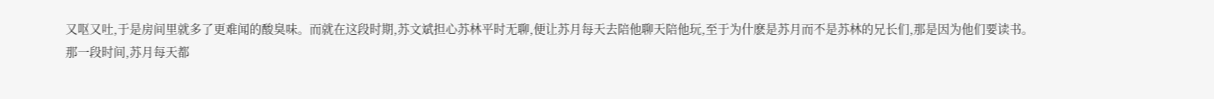又呕又吐,于是房间里就多了更难闻的酸臭味。而就在这段时期,苏文斌担心苏林平时无聊,便让苏月每天去陪他聊天陪他玩,至于为什麽是苏月而不是苏林的兄长们,那是因为他们要读书。
那一段时间,苏月每天都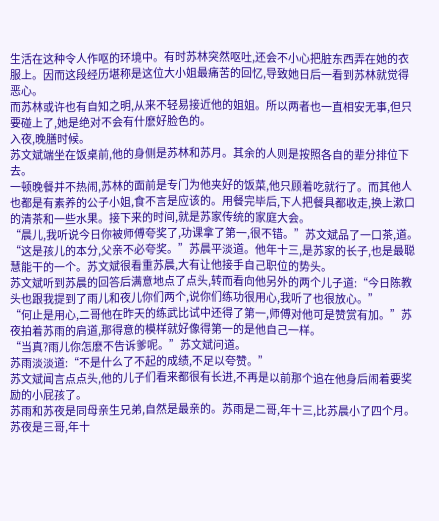生活在这种令人作呕的环境中。有时苏林突然呕吐,还会不小心把脏东西弄在她的衣服上。因而这段经历堪称是这位大小姐最痛苦的回忆,导致她日后一看到苏林就觉得恶心。
而苏林或许也有自知之明,从来不轻易接近他的姐姐。所以两者也一直相安无事,但只要碰上了,她是绝对不会有什麽好脸色的。
入夜,晚膳时候。
苏文斌端坐在饭桌前,他的身侧是苏林和苏月。其余的人则是按照各自的辈分排位下去。
一顿晚餐并不热闹,苏林的面前是专门为他夹好的饭菜,他只顾着吃就行了。而其他人也都是有素养的公子小姐,食不言是应该的。用餐完毕后,下人把餐具都收走,换上漱口的清茶和一些水果。接下来的时间,就是苏家传统的家庭大会。
“晨儿,我听说今日你被师傅夸奖了,功课拿了第一,很不错。”苏文斌品了一口茶,道。
“这是孩儿的本分,父亲不必夸奖。”苏晨平淡道。他年十三,是苏家的长子,也是最聪慧能干的一个。苏文斌很看重苏晨,大有让他接手自己职位的势头。
苏文斌听到苏晨的回答后满意地点了点头,转而看向他另外的两个儿子道:“今日陈教头也跟我提到了雨儿和夜儿你们两个,说你们练功很用心,我听了也很放心。”
“何止是用心,二哥他在昨天的练武比试中还得了第一,师傅对他可是赞赏有加。”苏夜拍着苏雨的肩道,那得意的模样就好像得第一的是他自己一样。
“当真?雨儿你怎麽不告诉爹呢。”苏文斌问道。
苏雨淡淡道:“不是什么了不起的成绩,不足以夸赞。”
苏文斌闻言点点头,他的儿子们看来都很有长进,不再是以前那个追在他身后闹着要奖励的小屁孩了。
苏雨和苏夜是同母亲生兄弟,自然是最亲的。苏雨是二哥,年十三,比苏晨小了四个月。苏夜是三哥,年十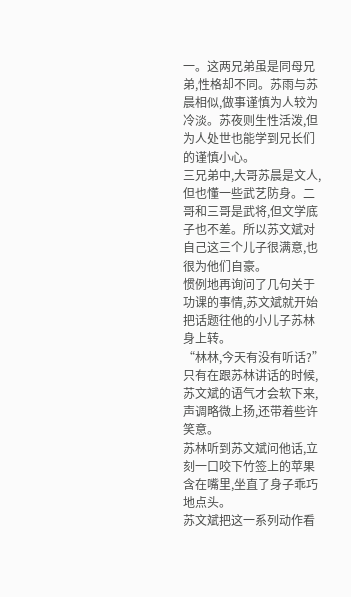一。这两兄弟虽是同母兄弟,性格却不同。苏雨与苏晨相似,做事谨慎为人较为冷淡。苏夜则生性活泼,但为人处世也能学到兄长们的谨慎小心。
三兄弟中,大哥苏晨是文人,但也懂一些武艺防身。二哥和三哥是武将,但文学底子也不差。所以苏文斌对自己这三个儿子很满意,也很为他们自豪。
惯例地再询问了几句关于功课的事情,苏文斌就开始把话题往他的小儿子苏林身上转。
“林林,今天有没有听话?”只有在跟苏林讲话的时候,苏文斌的语气才会软下来,声调略微上扬,还带着些许笑意。
苏林听到苏文斌问他话,立刻一口咬下竹签上的苹果含在嘴里,坐直了身子乖巧地点头。
苏文斌把这一系列动作看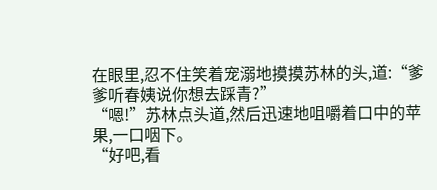在眼里,忍不住笑着宠溺地摸摸苏林的头,道:“爹爹听春姨说你想去踩青?”
“嗯!”苏林点头道,然后迅速地咀嚼着口中的苹果,一口咽下。
“好吧,看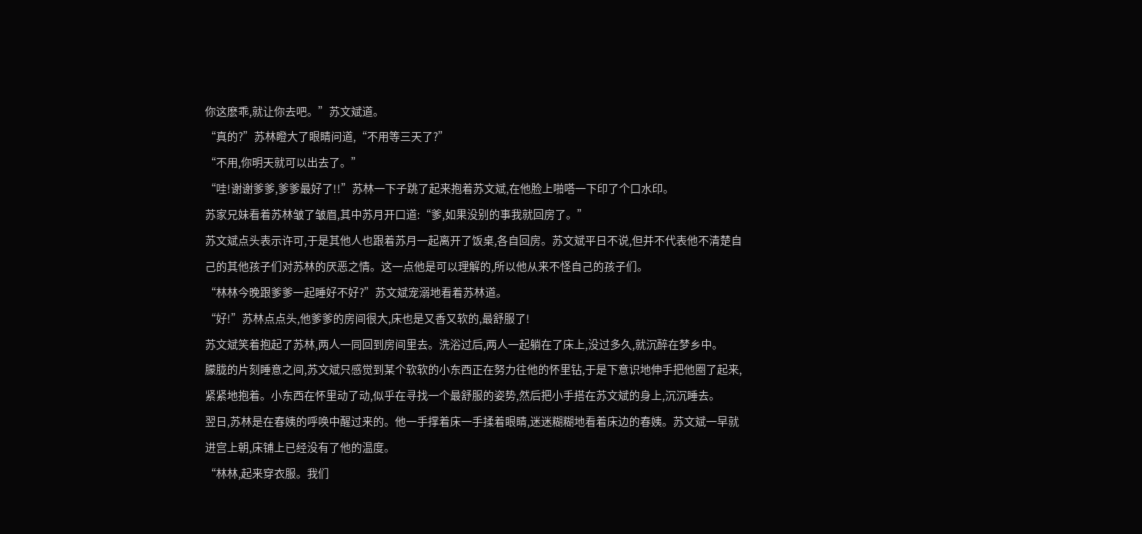你这麽乖,就让你去吧。”苏文斌道。
“真的?”苏林瞪大了眼睛问道,“不用等三天了?”
“不用,你明天就可以出去了。”
“哇!谢谢爹爹,爹爹最好了!!”苏林一下子跳了起来抱着苏文斌,在他脸上啪嗒一下印了个口水印。
苏家兄妹看着苏林皱了皱眉,其中苏月开口道:“爹,如果没别的事我就回房了。”
苏文斌点头表示许可,于是其他人也跟着苏月一起离开了饭桌,各自回房。苏文斌平日不说,但并不代表他不清楚自己的其他孩子们对苏林的厌恶之情。这一点他是可以理解的,所以他从来不怪自己的孩子们。
“林林今晚跟爹爹一起睡好不好?”苏文斌宠溺地看着苏林道。
“好!”苏林点点头,他爹爹的房间很大,床也是又香又软的,最舒服了!
苏文斌笑着抱起了苏林,两人一同回到房间里去。洗浴过后,两人一起躺在了床上,没过多久,就沉醉在梦乡中。
朦胧的片刻睡意之间,苏文斌只感觉到某个软软的小东西正在努力往他的怀里钻,于是下意识地伸手把他圈了起来,紧紧地抱着。小东西在怀里动了动,似乎在寻找一个最舒服的姿势,然后把小手搭在苏文斌的身上,沉沉睡去。
翌日,苏林是在春姨的呼唤中醒过来的。他一手撑着床一手揉着眼睛,迷迷糊糊地看着床边的春姨。苏文斌一早就进宫上朝,床铺上已经没有了他的温度。
“林林,起来穿衣服。我们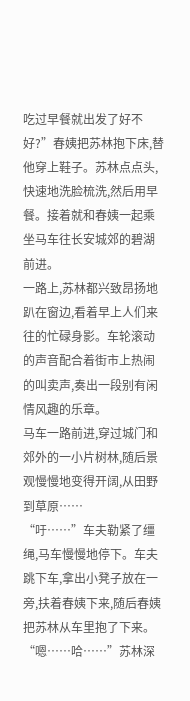吃过早餐就出发了好不好?”春姨把苏林抱下床,替他穿上鞋子。苏林点点头,快速地洗脸梳洗,然后用早餐。接着就和春姨一起乘坐马车往长安城郊的碧湖前进。
一路上,苏林都兴致昂扬地趴在窗边,看着早上人们来往的忙碌身影。车轮滚动的声音配合着街市上热闹的叫卖声,奏出一段别有闲情风趣的乐章。
马车一路前进,穿过城门和郊外的一小片树林,随后景观慢慢地变得开阔,从田野到草原……
“吁……”车夫勒紧了缰绳,马车慢慢地停下。车夫跳下车,拿出小凳子放在一旁,扶着春姨下来,随后春姨把苏林从车里抱了下来。
“嗯……哈……”苏林深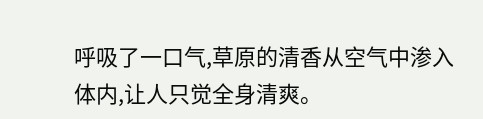呼吸了一口气,草原的清香从空气中渗入体内,让人只觉全身清爽。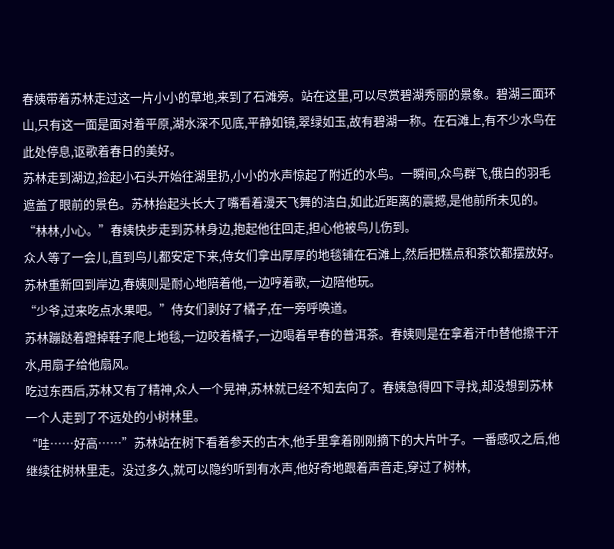春姨带着苏林走过这一片小小的草地,来到了石滩旁。站在这里,可以尽赏碧湖秀丽的景象。碧湖三面环山,只有这一面是面对着平原,湖水深不见底,平静如镜,翠绿如玉,故有碧湖一称。在石滩上,有不少水鸟在此处停息,讴歌着春日的美好。
苏林走到湖边,捡起小石头开始往湖里扔,小小的水声惊起了附近的水鸟。一瞬间,众鸟群飞,俄白的羽毛遮盖了眼前的景色。苏林抬起头长大了嘴看着漫天飞舞的洁白,如此近距离的震撼,是他前所未见的。
“林林,小心。”春姨快步走到苏林身边,抱起他往回走,担心他被鸟儿伤到。
众人等了一会儿,直到鸟儿都安定下来,侍女们拿出厚厚的地毯铺在石滩上,然后把糕点和茶饮都摆放好。苏林重新回到岸边,春姨则是耐心地陪着他,一边哼着歌,一边陪他玩。
“少爷,过来吃点水果吧。”侍女们剥好了橘子,在一旁呼唤道。
苏林蹦跶着蹬掉鞋子爬上地毯,一边咬着橘子,一边喝着早春的普洱茶。春姨则是在拿着汗巾替他擦干汗水,用扇子给他扇风。
吃过东西后,苏林又有了精神,众人一个晃神,苏林就已经不知去向了。春姨急得四下寻找,却没想到苏林一个人走到了不远处的小树林里。
“哇……好高……”苏林站在树下看着参天的古木,他手里拿着刚刚摘下的大片叶子。一番感叹之后,他继续往树林里走。没过多久,就可以隐约听到有水声,他好奇地跟着声音走,穿过了树林,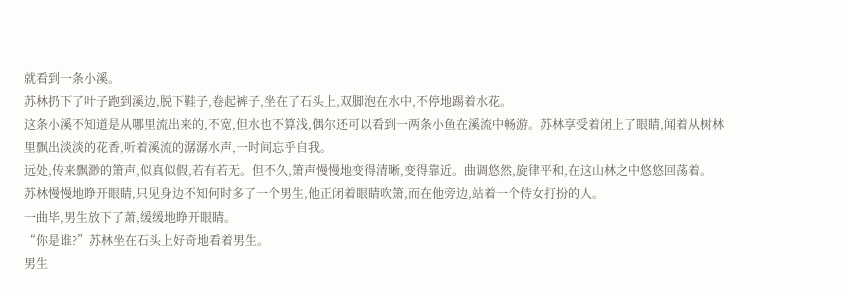就看到一条小溪。
苏林扔下了叶子跑到溪边,脱下鞋子,卷起裤子,坐在了石头上,双脚泡在水中,不停地踢着水花。
这条小溪不知道是从哪里流出来的,不宽,但水也不算浅,偶尔还可以看到一两条小鱼在溪流中畅游。苏林享受着闭上了眼睛,闻着从树林里飘出淡淡的花香,听着溪流的潺潺水声,一时间忘乎自我。
远处,传来飘渺的箫声,似真似假,若有若无。但不久,箫声慢慢地变得清晰,变得靠近。曲调悠然,旋律平和,在这山林之中悠悠回荡着。
苏林慢慢地睁开眼睛,只见身边不知何时多了一个男生,他正闭着眼睛吹箫,而在他旁边,站着一个侍女打扮的人。
一曲毕,男生放下了萧,缓缓地睁开眼睛。
“你是谁?”苏林坐在石头上好奇地看着男生。
男生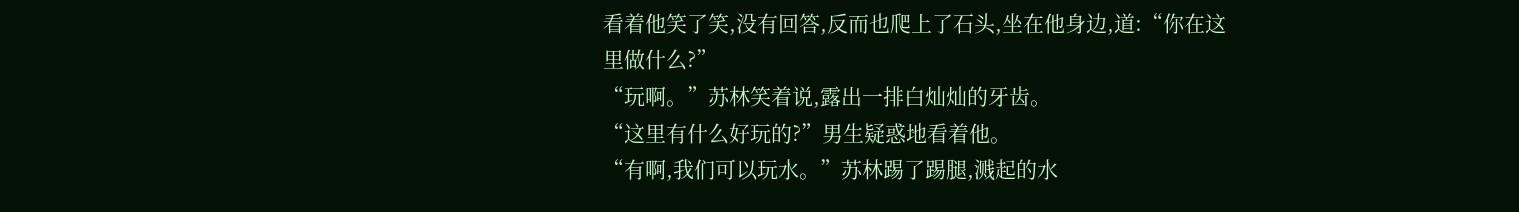看着他笑了笑,没有回答,反而也爬上了石头,坐在他身边,道:“你在这里做什么?”
“玩啊。”苏林笑着说,露出一排白灿灿的牙齿。
“这里有什么好玩的?”男生疑惑地看着他。
“有啊,我们可以玩水。”苏林踢了踢腿,溅起的水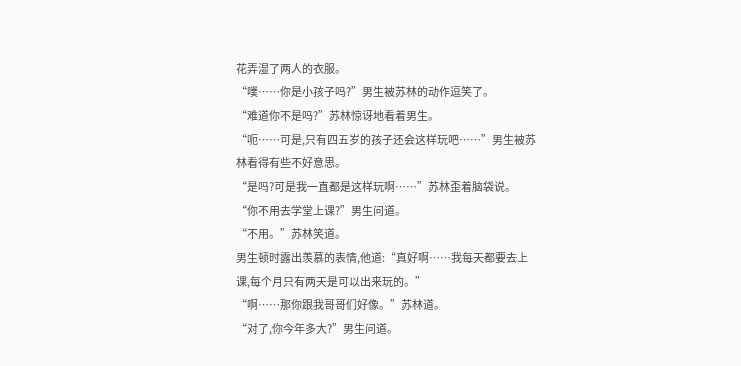花弄湿了两人的衣服。
“噗……你是小孩子吗?”男生被苏林的动作逗笑了。
“难道你不是吗?”苏林惊讶地看着男生。
“呃……可是,只有四五岁的孩子还会这样玩吧……”男生被苏林看得有些不好意思。
“是吗?可是我一直都是这样玩啊……”苏林歪着脑袋说。
“你不用去学堂上课?”男生问道。
“不用。”苏林笑道。
男生顿时露出羡慕的表情,他道:“真好啊……我每天都要去上课,每个月只有两天是可以出来玩的。”
“啊……那你跟我哥哥们好像。”苏林道。
“对了,你今年多大?”男生问道。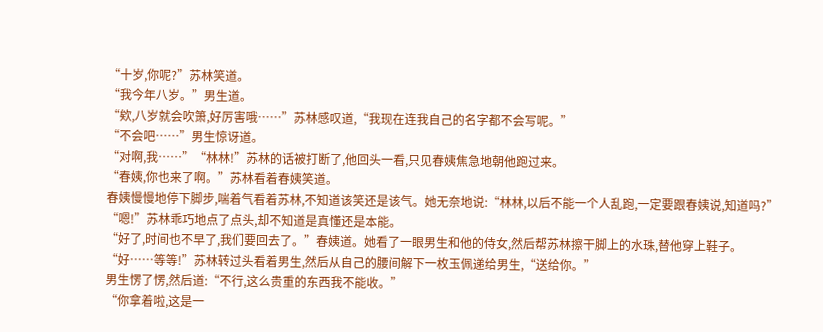“十岁,你呢?”苏林笑道。
“我今年八岁。”男生道。
“欸,八岁就会吹箫,好厉害哦……”苏林感叹道,“我现在连我自己的名字都不会写呢。”
“不会吧……”男生惊讶道。
“对啊,我……”“林林!”苏林的话被打断了,他回头一看,只见春姨焦急地朝他跑过来。
“春姨,你也来了啊。”苏林看着春姨笑道。
春姨慢慢地停下脚步,喘着气看着苏林,不知道该笑还是该气。她无奈地说:“林林,以后不能一个人乱跑,一定要跟春姨说,知道吗?”
“嗯!”苏林乖巧地点了点头,却不知道是真懂还是本能。
“好了,时间也不早了,我们要回去了。”春姨道。她看了一眼男生和他的侍女,然后帮苏林擦干脚上的水珠,替他穿上鞋子。
“好……等等!”苏林转过头看着男生,然后从自己的腰间解下一枚玉佩递给男生,“送给你。”
男生愣了愣,然后道:“不行,这么贵重的东西我不能收。”
“你拿着啦,这是一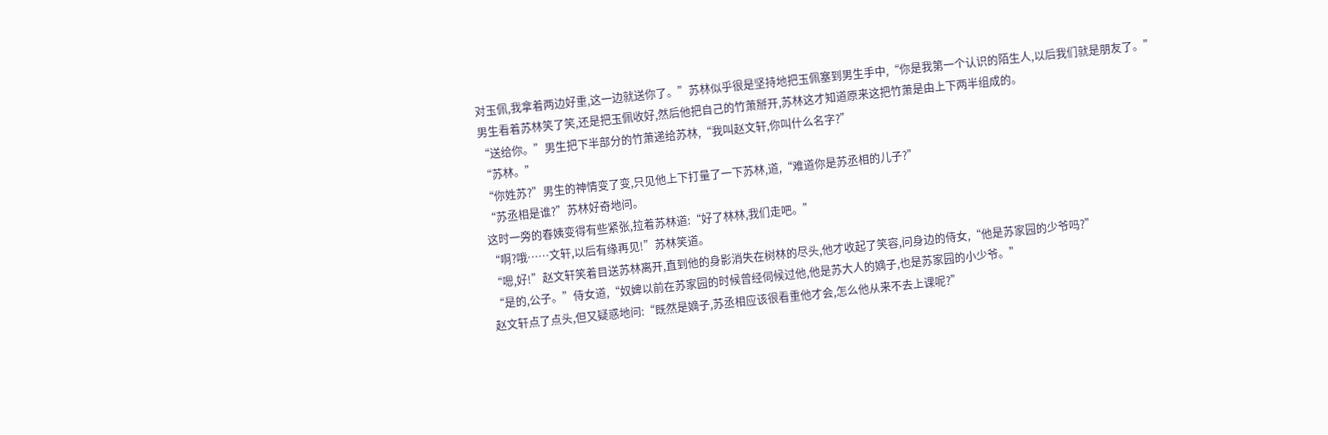对玉佩,我拿着两边好重,这一边就送你了。”苏林似乎很是坚持地把玉佩塞到男生手中,“你是我第一个认识的陌生人,以后我们就是朋友了。”
男生看着苏林笑了笑,还是把玉佩收好,然后他把自己的竹萧掰开,苏林这才知道原来这把竹萧是由上下两半组成的。
“送给你。”男生把下半部分的竹萧递给苏林,“我叫赵文轩,你叫什么名字?”
“苏林。”
“你姓苏?”男生的神情变了变,只见他上下打量了一下苏林,道,“难道你是苏丞相的儿子?”
“苏丞相是谁?”苏林好奇地问。
这时一旁的春姨变得有些紧张,拉着苏林道:“好了林林,我们走吧。”
“啊?哦……文轩,以后有缘再见!”苏林笑道。
“嗯,好!”赵文轩笑着目送苏林离开,直到他的身影消失在树林的尽头,他才收起了笑容,问身边的侍女,“他是苏家园的少爷吗?”
“是的,公子。”侍女道,“奴婢以前在苏家园的时候曾经伺候过他,他是苏大人的嫡子,也是苏家园的小少爷。”
赵文轩点了点头,但又疑惑地问:“既然是嫡子,苏丞相应该很看重他才会,怎么他从来不去上课呢?”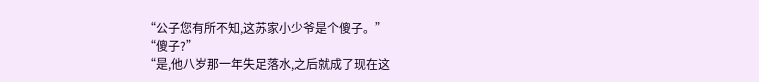“公子您有所不知,这苏家小少爷是个傻子。”
“傻子?”
“是,他八岁那一年失足落水,之后就成了现在这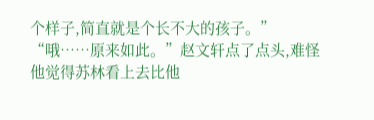个样子,简直就是个长不大的孩子。”
“哦……原来如此。”赵文轩点了点头,难怪他觉得苏林看上去比他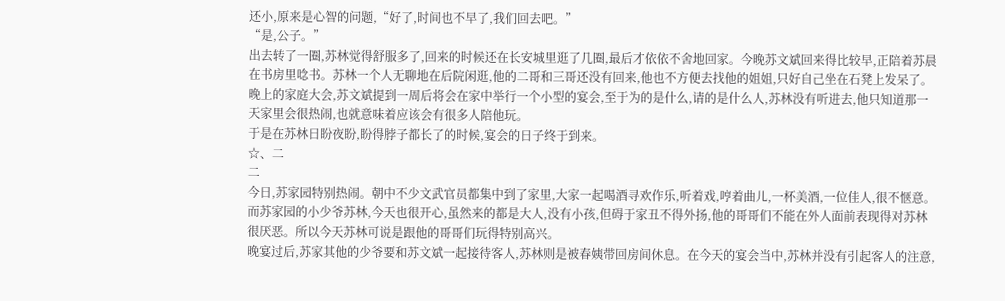还小,原来是心智的问题,“好了,时间也不早了,我们回去吧。”
“是,公子。”
出去转了一圈,苏林觉得舒服多了,回来的时候还在长安城里逛了几圈,最后才依依不舍地回家。今晚苏文斌回来得比较早,正陪着苏晨在书房里唸书。苏林一个人无聊地在后院闲逛,他的二哥和三哥还没有回来,他也不方便去找他的姐姐,只好自己坐在石凳上发呆了。
晚上的家庭大会,苏文斌提到一周后将会在家中举行一个小型的宴会,至于为的是什么,请的是什么人,苏林没有听进去,他只知道那一天家里会很热闹,也就意味着应该会有很多人陪他玩。
于是在苏林日盼夜盼,盼得脖子都长了的时候,宴会的日子终于到来。
☆、二
二
今日,苏家园特别热闹。朝中不少文武官员都集中到了家里,大家一起喝酒寻欢作乐,听着戏,哼着曲儿,一杯美酒,一位佳人,很不惬意。
而苏家园的小少爷苏林,今天也很开心,虽然来的都是大人,没有小孩,但碍于家丑不得外扬,他的哥哥们不能在外人面前表现得对苏林很厌恶。所以今天苏林可说是跟他的哥哥们玩得特别高兴。
晚宴过后,苏家其他的少爷要和苏文斌一起接待客人,苏林则是被春姨带回房间休息。在今天的宴会当中,苏林并没有引起客人的注意,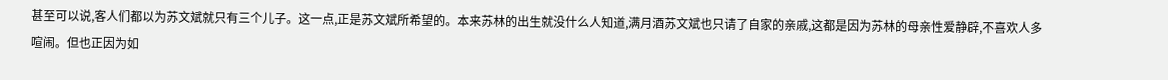甚至可以说,客人们都以为苏文斌就只有三个儿子。这一点,正是苏文斌所希望的。本来苏林的出生就没什么人知道,满月酒苏文斌也只请了自家的亲戚,这都是因为苏林的母亲性爱静辟,不喜欢人多喧闹。但也正因为如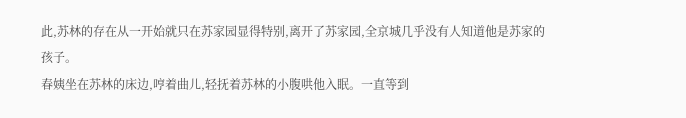此,苏林的存在从一开始就只在苏家园显得特别,离开了苏家园,全京城几乎没有人知道他是苏家的孩子。
春姨坐在苏林的床边,哼着曲儿,轻抚着苏林的小腹哄他入眠。一直等到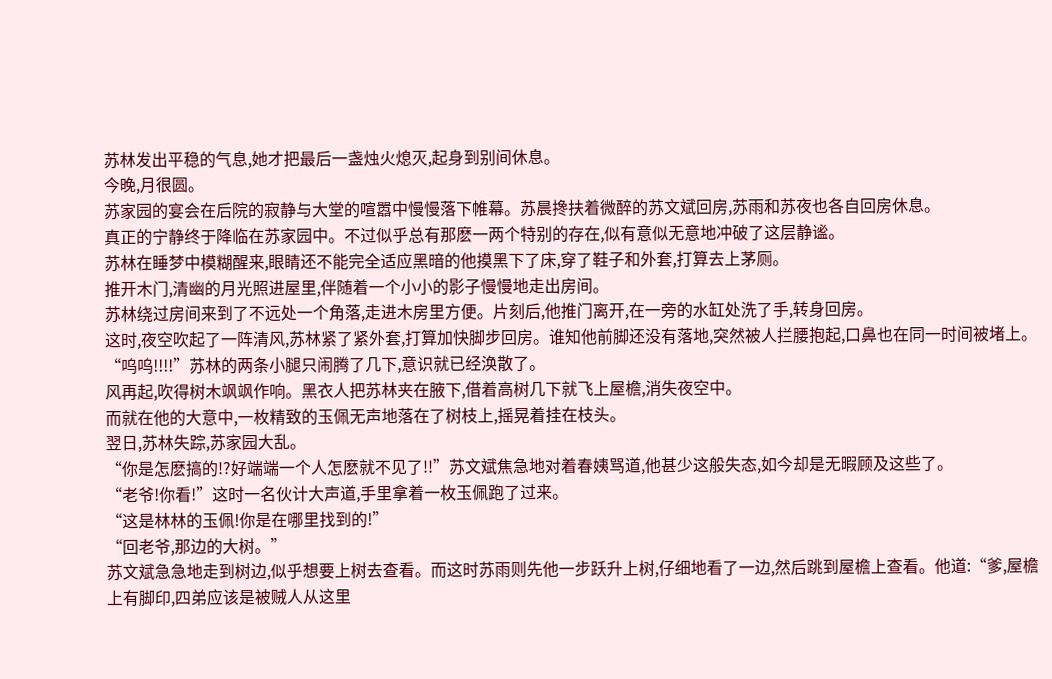苏林发出平稳的气息,她才把最后一盏烛火熄灭,起身到别间休息。
今晚,月很圆。
苏家园的宴会在后院的寂静与大堂的喧嚣中慢慢落下帷幕。苏晨搀扶着微醉的苏文斌回房,苏雨和苏夜也各自回房休息。
真正的宁静终于降临在苏家园中。不过似乎总有那麽一两个特别的存在,似有意似无意地冲破了这层静谧。
苏林在睡梦中模糊醒来,眼睛还不能完全适应黑暗的他摸黑下了床,穿了鞋子和外套,打算去上茅厕。
推开木门,清幽的月光照进屋里,伴随着一个小小的影子慢慢地走出房间。
苏林绕过房间来到了不远处一个角落,走进木房里方便。片刻后,他推门离开,在一旁的水缸处洗了手,转身回房。
这时,夜空吹起了一阵清风,苏林紧了紧外套,打算加快脚步回房。谁知他前脚还没有落地,突然被人拦腰抱起,口鼻也在同一时间被堵上。
“呜呜!!!!”苏林的两条小腿只闹腾了几下,意识就已经涣散了。
风再起,吹得树木飒飒作响。黑衣人把苏林夹在腋下,借着高树几下就飞上屋檐,消失夜空中。
而就在他的大意中,一枚精致的玉佩无声地落在了树枝上,摇晃着挂在枝头。
翌日,苏林失踪,苏家园大乱。
“你是怎麽搞的!?好端端一个人怎麽就不见了!!”苏文斌焦急地对着春姨骂道,他甚少这般失态,如今却是无暇顾及这些了。
“老爷!你看!”这时一名伙计大声道,手里拿着一枚玉佩跑了过来。
“这是林林的玉佩!你是在哪里找到的!”
“回老爷,那边的大树。”
苏文斌急急地走到树边,似乎想要上树去查看。而这时苏雨则先他一步跃升上树,仔细地看了一边,然后跳到屋檐上查看。他道:“爹,屋檐上有脚印,四弟应该是被贼人从这里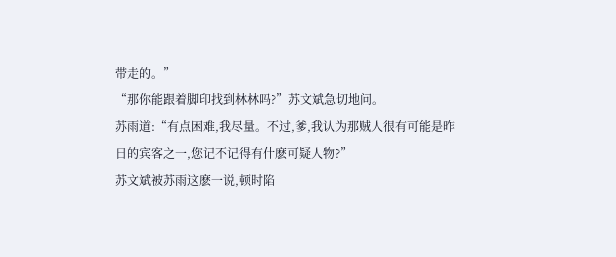带走的。”
“那你能跟着脚印找到林林吗?”苏文斌急切地问。
苏雨道:“有点困难,我尽量。不过,爹,我认为那贼人很有可能是昨日的宾客之一,您记不记得有什麽可疑人物?”
苏文斌被苏雨这麽一说,顿时陷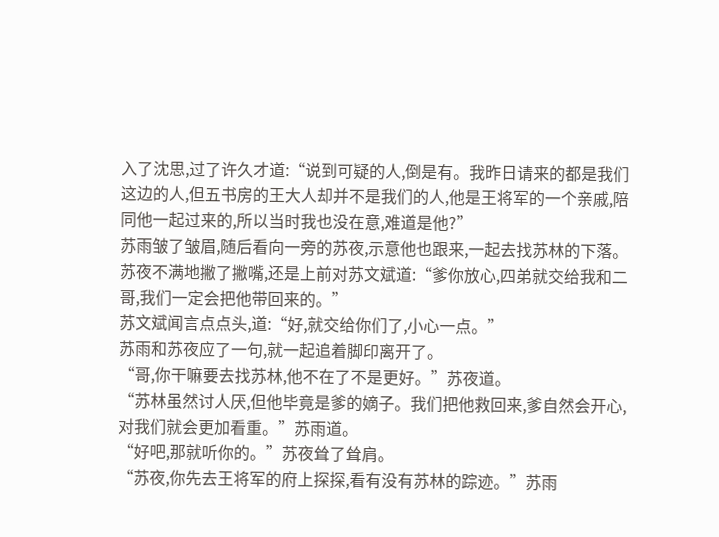入了沈思,过了许久才道:“说到可疑的人,倒是有。我昨日请来的都是我们这边的人,但五书房的王大人却并不是我们的人,他是王将军的一个亲戚,陪同他一起过来的,所以当时我也没在意,难道是他?”
苏雨皱了皱眉,随后看向一旁的苏夜,示意他也跟来,一起去找苏林的下落。苏夜不满地撇了撇嘴,还是上前对苏文斌道:“爹你放心,四弟就交给我和二哥,我们一定会把他带回来的。”
苏文斌闻言点点头,道:“好,就交给你们了,小心一点。”
苏雨和苏夜应了一句,就一起追着脚印离开了。
“哥,你干嘛要去找苏林,他不在了不是更好。”苏夜道。
“苏林虽然讨人厌,但他毕竟是爹的嫡子。我们把他救回来,爹自然会开心,对我们就会更加看重。”苏雨道。
“好吧,那就听你的。”苏夜耸了耸肩。
“苏夜,你先去王将军的府上探探,看有没有苏林的踪迹。”苏雨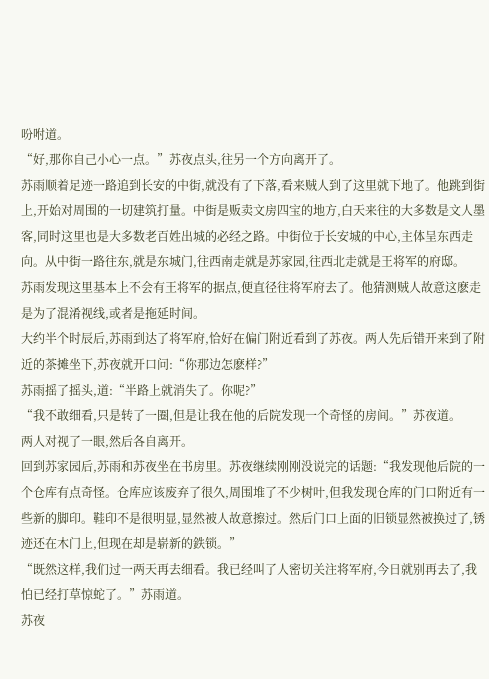吩咐道。
“好,那你自己小心一点。”苏夜点头,往另一个方向离开了。
苏雨顺着足迹一路追到长安的中街,就没有了下落,看来贼人到了这里就下地了。他跳到街上,开始对周围的一切建筑打量。中街是贩卖文房四宝的地方,白天来往的大多数是文人墨客,同时这里也是大多数老百姓出城的必经之路。中街位于长安城的中心,主体呈东西走向。从中街一路往东,就是东城门,往西南走就是苏家园,往西北走就是王将军的府邸。
苏雨发现这里基本上不会有王将军的据点,便直径往将军府去了。他猜测贼人故意这麽走是为了混淆视线,或者是拖延时间。
大约半个时辰后,苏雨到达了将军府,恰好在偏门附近看到了苏夜。两人先后错开来到了附近的茶摊坐下,苏夜就开口问:“你那边怎麽样?”
苏雨摇了摇头,道:“半路上就消失了。你呢?”
“我不敢细看,只是转了一圈,但是让我在他的后院发现一个奇怪的房间。”苏夜道。
两人对视了一眼,然后各自离开。
回到苏家园后,苏雨和苏夜坐在书房里。苏夜继续刚刚没说完的话题:“我发现他后院的一个仓库有点奇怪。仓库应该废弃了很久,周围堆了不少树叶,但我发现仓库的门口附近有一些新的脚印。鞋印不是很明显,显然被人故意擦过。然后门口上面的旧锁显然被换过了,锈迹还在木门上,但现在却是崭新的鉄锁。”
“既然这样,我们过一两天再去细看。我已经叫了人密切关注将军府,今日就别再去了,我怕已经打草惊蛇了。”苏雨道。
苏夜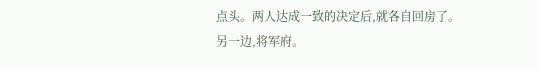点头。两人达成一致的决定后,就各自回房了。
另一边,将军府。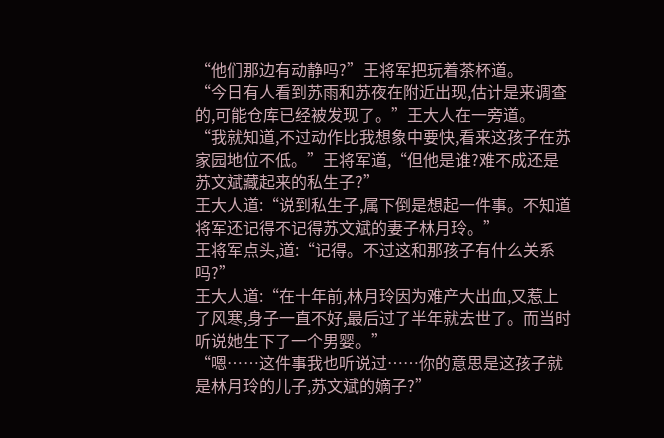“他们那边有动静吗?”王将军把玩着茶杯道。
“今日有人看到苏雨和苏夜在附近出现,估计是来调查的,可能仓库已经被发现了。”王大人在一旁道。
“我就知道,不过动作比我想象中要快,看来这孩子在苏家园地位不低。”王将军道,“但他是谁?难不成还是苏文斌藏起来的私生子?”
王大人道:“说到私生子,属下倒是想起一件事。不知道将军还记得不记得苏文斌的妻子林月玲。”
王将军点头,道:“记得。不过这和那孩子有什么关系吗?”
王大人道:“在十年前,林月玲因为难产大出血,又惹上了风寒,身子一直不好,最后过了半年就去世了。而当时听说她生下了一个男婴。”
“嗯……这件事我也听说过……你的意思是这孩子就是林月玲的儿子,苏文斌的嫡子?”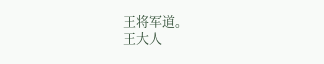王将军道。
王大人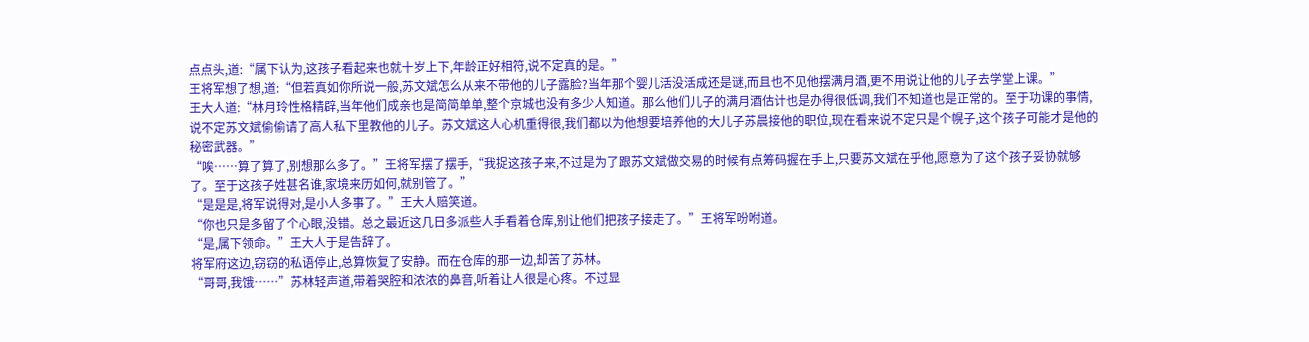点点头,道:“属下认为,这孩子看起来也就十岁上下,年龄正好相符,说不定真的是。”
王将军想了想,道:“但若真如你所说一般,苏文斌怎么从来不带他的儿子露脸?当年那个婴儿活没活成还是谜,而且也不见他摆满月酒,更不用说让他的儿子去学堂上课。”
王大人道:“林月玲性格精辟,当年他们成亲也是简简单单,整个京城也没有多少人知道。那么他们儿子的满月酒估计也是办得很低调,我们不知道也是正常的。至于功课的事情,说不定苏文斌偷偷请了高人私下里教他的儿子。苏文斌这人心机重得很,我们都以为他想要培养他的大儿子苏晨接他的职位,现在看来说不定只是个幌子,这个孩子可能才是他的秘密武器。”
“唉……算了算了,别想那么多了。”王将军摆了摆手,“我捉这孩子来,不过是为了跟苏文斌做交易的时候有点筹码握在手上,只要苏文斌在乎他,愿意为了这个孩子妥协就够了。至于这孩子姓甚名谁,家境来历如何,就别管了。”
“是是是,将军说得对,是小人多事了。”王大人赔笑道。
“你也只是多留了个心眼,没错。总之最近这几日多派些人手看着仓库,别让他们把孩子接走了。”王将军吩咐道。
“是,属下领命。”王大人于是告辞了。
将军府这边,窃窃的私语停止,总算恢复了安静。而在仓库的那一边,却苦了苏林。
“哥哥,我饿……”苏林轻声道,带着哭腔和浓浓的鼻音,听着让人很是心疼。不过显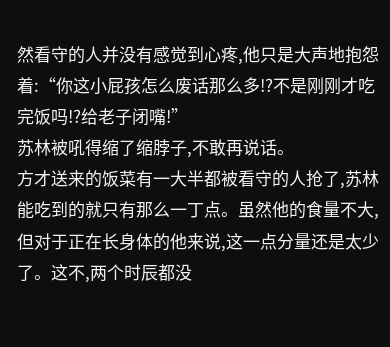然看守的人并没有感觉到心疼,他只是大声地抱怨着:“你这小屁孩怎么废话那么多!?不是刚刚才吃完饭吗!?给老子闭嘴!”
苏林被吼得缩了缩脖子,不敢再说话。
方才送来的饭菜有一大半都被看守的人抢了,苏林能吃到的就只有那么一丁点。虽然他的食量不大,但对于正在长身体的他来说,这一点分量还是太少了。这不,两个时辰都没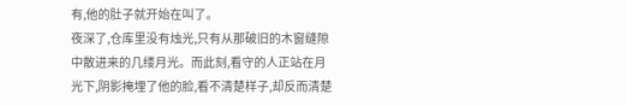有,他的肚子就开始在叫了。
夜深了,仓库里没有烛光,只有从那破旧的木窗缝隙中散进来的几缕月光。而此刻,看守的人正站在月光下,阴影掩埋了他的脸,看不清楚样子,却反而清楚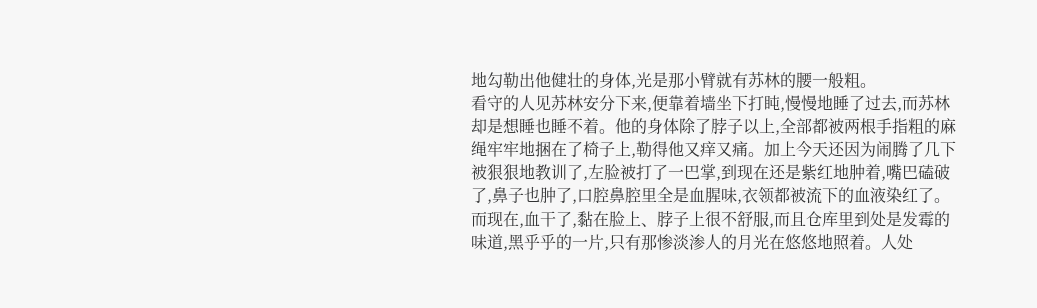地勾勒出他健壮的身体,光是那小臂就有苏林的腰一般粗。
看守的人见苏林安分下来,便靠着墙坐下打盹,慢慢地睡了过去,而苏林却是想睡也睡不着。他的身体除了脖子以上,全部都被两根手指粗的麻绳牢牢地捆在了椅子上,勒得他又痒又痛。加上今天还因为闹腾了几下被狠狠地教训了,左脸被打了一巴掌,到现在还是紫红地肿着,嘴巴磕破了,鼻子也肿了,口腔鼻腔里全是血腥味,衣领都被流下的血液染红了。而现在,血干了,黏在脸上、脖子上很不舒服,而且仓库里到处是发霉的味道,黑乎乎的一片,只有那惨淡渗人的月光在悠悠地照着。人处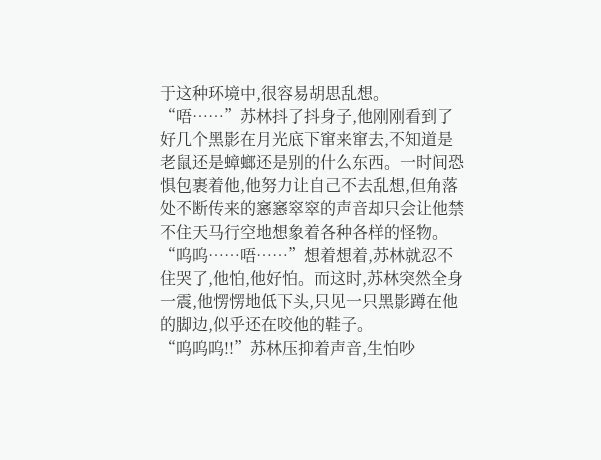于这种环境中,很容易胡思乱想。
“唔……”苏林抖了抖身子,他刚刚看到了好几个黑影在月光底下窜来窜去,不知道是老鼠还是蟑螂还是别的什么东西。一时间恐惧包裹着他,他努力让自己不去乱想,但角落处不断传来的窸窸窣窣的声音却只会让他禁不住天马行空地想象着各种各样的怪物。
“呜呜……唔……”想着想着,苏林就忍不住哭了,他怕,他好怕。而这时,苏林突然全身一震,他愣愣地低下头,只见一只黑影蹲在他的脚边,似乎还在咬他的鞋子。
“呜呜呜!!”苏林压抑着声音,生怕吵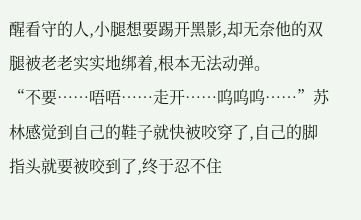醒看守的人,小腿想要踢开黑影,却无奈他的双腿被老老实实地绑着,根本无法动弹。
“不要……唔唔……走开……呜呜呜……”苏林感觉到自己的鞋子就快被咬穿了,自己的脚指头就要被咬到了,终于忍不住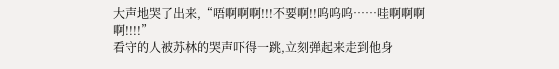大声地哭了出来,“唔啊啊啊!!!不要啊!!呜呜呜……哇啊啊啊啊!!!!”
看守的人被苏林的哭声吓得一跳,立刻弹起来走到他身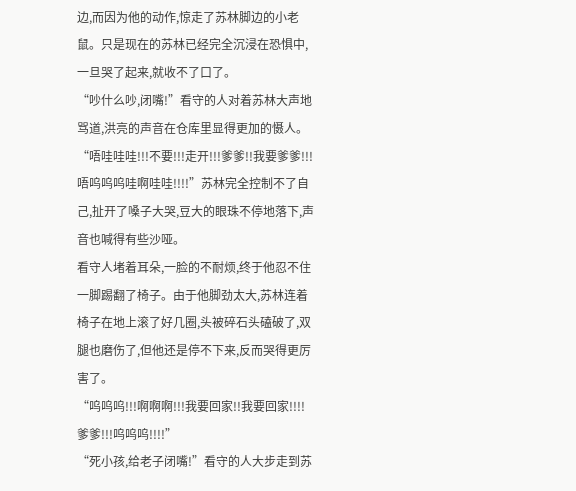边,而因为他的动作,惊走了苏林脚边的小老鼠。只是现在的苏林已经完全沉浸在恐惧中,一旦哭了起来,就收不了口了。
“吵什么吵,闭嘴!”看守的人对着苏林大声地骂道,洪亮的声音在仓库里显得更加的慑人。
“唔哇哇哇!!!不要!!!走开!!!爹爹!!我要爹爹!!!唔呜呜呜哇啊哇哇!!!!”苏林完全控制不了自己,扯开了嗓子大哭,豆大的眼珠不停地落下,声音也喊得有些沙哑。
看守人堵着耳朵,一脸的不耐烦,终于他忍不住一脚踢翻了椅子。由于他脚劲太大,苏林连着椅子在地上滚了好几圈,头被碎石头磕破了,双腿也磨伤了,但他还是停不下来,反而哭得更厉害了。
“呜呜呜!!!啊啊啊!!!我要回家!!我要回家!!!!爹爹!!!呜呜呜!!!!”
“死小孩,给老子闭嘴!”看守的人大步走到苏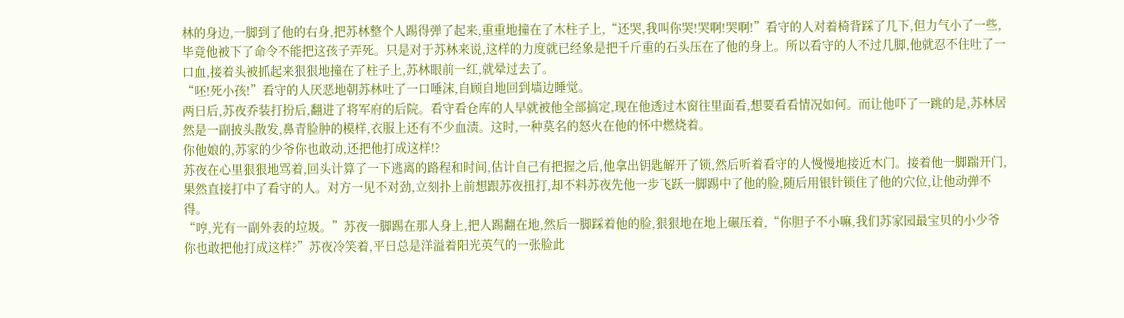林的身边,一脚到了他的右身,把苏林整个人踢得弹了起来,重重地撞在了木柱子上,“还哭,我叫你哭!哭啊!哭啊!”看守的人对着椅背踩了几下,但力气小了一些,毕竟他被下了命令不能把这孩子弄死。只是对于苏林来说,这样的力度就已经象是把千斤重的石头压在了他的身上。所以看守的人不过几脚,他就忍不住吐了一口血,接着头被抓起来狠狠地撞在了柱子上,苏林眼前一红,就晕过去了。
“呸!死小孩!”看守的人厌恶地朝苏林吐了一口唾沫,自顾自地回到墙边睡觉。
两日后,苏夜乔装打扮后,翻进了将军府的后院。看守看仓库的人早就被他全部搞定,现在他透过木窗往里面看,想要看看情况如何。而让他吓了一跳的是,苏林居然是一副披头散发,鼻青脸肿的模样,衣服上还有不少血渍。这时,一种莫名的怒火在他的怀中燃烧着。
你他娘的,苏家的少爷你也敢动,还把他打成这样!?
苏夜在心里狠狠地骂着,回头计算了一下逃离的路程和时间,估计自己有把握之后,他拿出钥匙解开了锁,然后听着看守的人慢慢地接近木门。接着他一脚踹开门,果然直接打中了看守的人。对方一见不对劲,立刻扑上前想跟苏夜扭打,却不料苏夜先他一步飞跃一脚踢中了他的脸,随后用银针锁住了他的穴位,让他动弹不得。
“哼,光有一副外表的垃圾。”苏夜一脚踢在那人身上,把人踢翻在地,然后一脚踩着他的脸,狠狠地在地上碾压着,“你胆子不小嘛,我们苏家园最宝贝的小少爷你也敢把他打成这样?”苏夜冷笑着,平日总是洋溢着阳光英气的一张脸此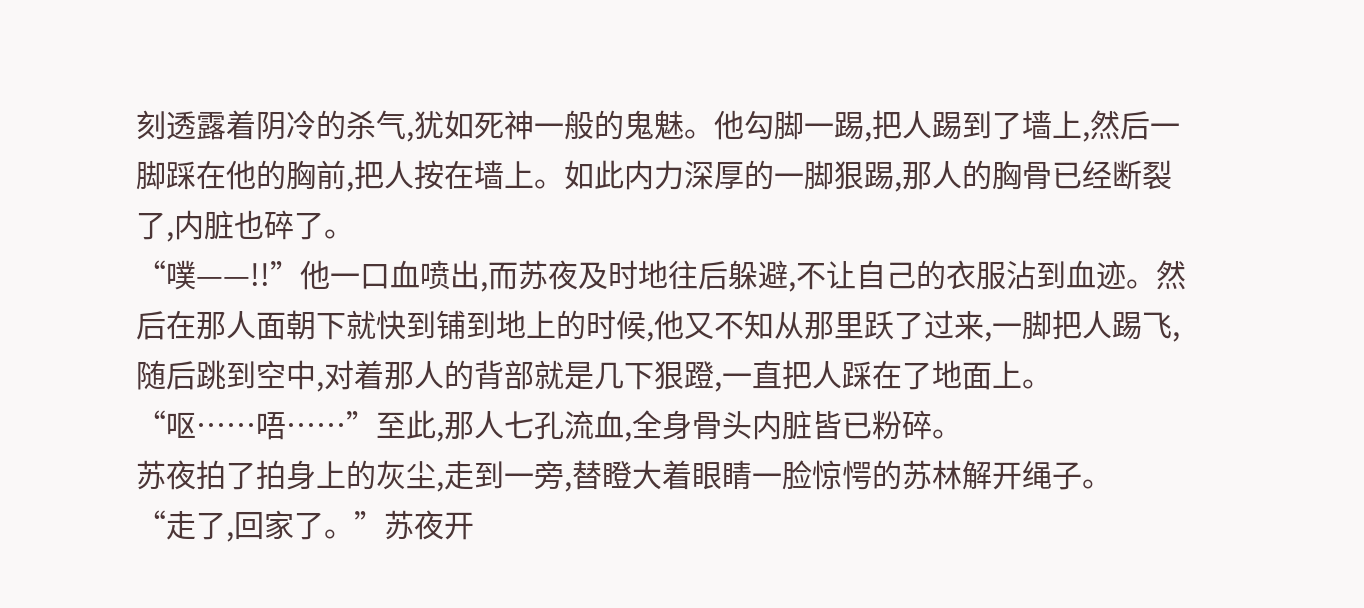刻透露着阴冷的杀气,犹如死神一般的鬼魅。他勾脚一踢,把人踢到了墙上,然后一脚踩在他的胸前,把人按在墙上。如此内力深厚的一脚狠踢,那人的胸骨已经断裂了,内脏也碎了。
“噗——!!”他一口血喷出,而苏夜及时地往后躲避,不让自己的衣服沾到血迹。然后在那人面朝下就快到铺到地上的时候,他又不知从那里跃了过来,一脚把人踢飞,随后跳到空中,对着那人的背部就是几下狠蹬,一直把人踩在了地面上。
“呕……唔……”至此,那人七孔流血,全身骨头内脏皆已粉碎。
苏夜拍了拍身上的灰尘,走到一旁,替瞪大着眼睛一脸惊愕的苏林解开绳子。
“走了,回家了。”苏夜开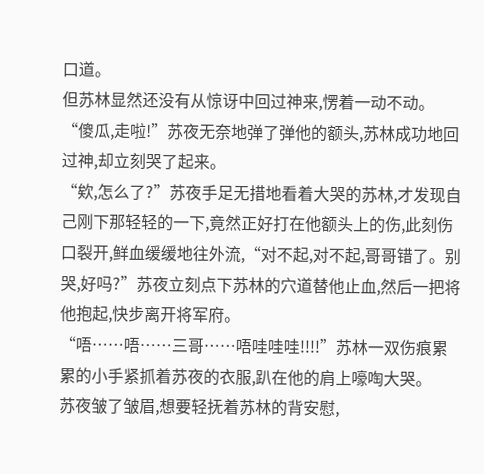口道。
但苏林显然还没有从惊讶中回过神来,愣着一动不动。
“傻瓜,走啦!”苏夜无奈地弹了弹他的额头,苏林成功地回过神,却立刻哭了起来。
“欸,怎么了?”苏夜手足无措地看着大哭的苏林,才发现自己刚下那轻轻的一下,竟然正好打在他额头上的伤,此刻伤口裂开,鲜血缓缓地往外流,“对不起,对不起,哥哥错了。别哭,好吗?”苏夜立刻点下苏林的穴道替他止血,然后一把将他抱起,快步离开将军府。
“唔……唔……三哥……唔哇哇哇!!!!”苏林一双伤痕累累的小手紧抓着苏夜的衣服,趴在他的肩上嚎啕大哭。
苏夜皱了皱眉,想要轻抚着苏林的背安慰,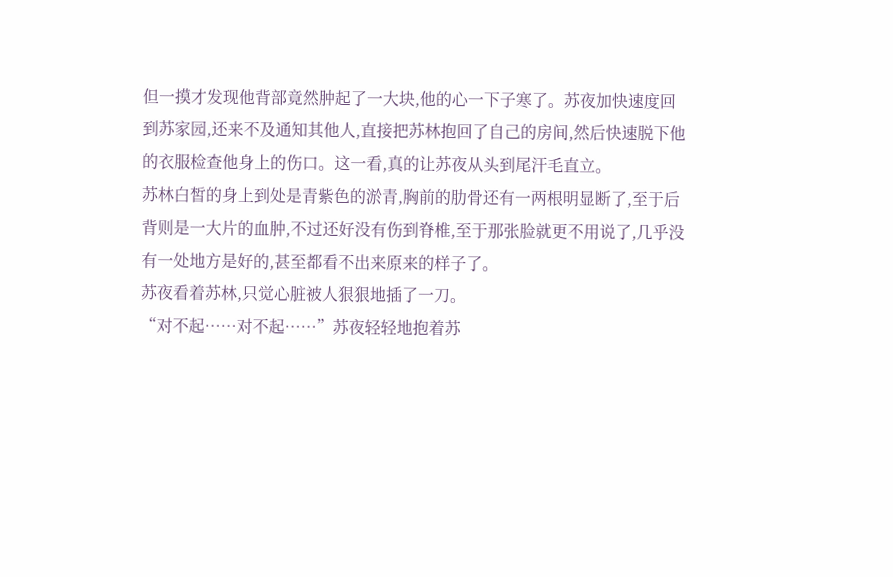但一摸才发现他背部竟然肿起了一大块,他的心一下子寒了。苏夜加快速度回到苏家园,还来不及通知其他人,直接把苏林抱回了自己的房间,然后快速脱下他的衣服检查他身上的伤口。这一看,真的让苏夜从头到尾汗毛直立。
苏林白皙的身上到处是青紫色的淤青,胸前的肋骨还有一两根明显断了,至于后背则是一大片的血肿,不过还好没有伤到脊椎,至于那张脸就更不用说了,几乎没有一处地方是好的,甚至都看不出来原来的样子了。
苏夜看着苏林,只觉心脏被人狠狠地插了一刀。
“对不起……对不起……”苏夜轻轻地抱着苏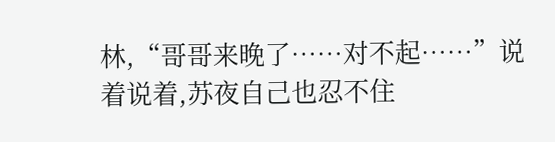林,“哥哥来晚了……对不起……”说着说着,苏夜自己也忍不住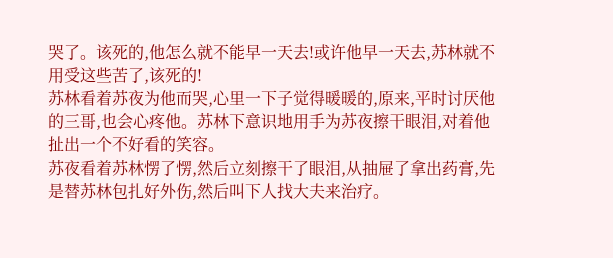哭了。该死的,他怎么就不能早一天去!或许他早一天去,苏林就不用受这些苦了,该死的!
苏林看着苏夜为他而哭,心里一下子觉得暖暖的,原来,平时讨厌他的三哥,也会心疼他。苏林下意识地用手为苏夜擦干眼泪,对着他扯出一个不好看的笑容。
苏夜看着苏林愣了愣,然后立刻擦干了眼泪,从抽屉了拿出药膏,先是替苏林包扎好外伤,然后叫下人找大夫来治疗。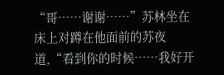“哥……谢谢……”苏林坐在床上对蹲在他面前的苏夜道,“看到你的时候……我好开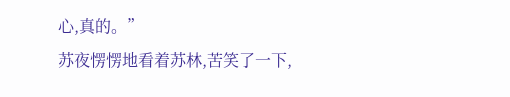心,真的。”
苏夜愣愣地看着苏林,苦笑了一下,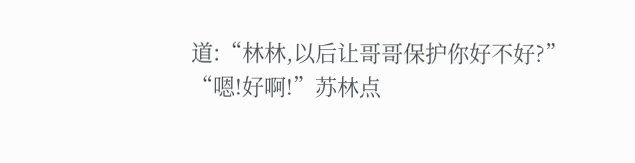道:“林林,以后让哥哥保护你好不好?”
“嗯!好啊!”苏林点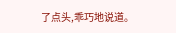了点头,乖巧地说道。